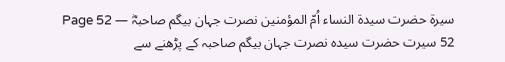سیرۃ حضرت سیدۃ النساء اُمّ المؤمنین نصرت جہان بیگم صاحبہؓ — Page 52
52 سیرت حضرت سیدہ نصرت جہان بیگم صاحبہ کے پڑھنے سے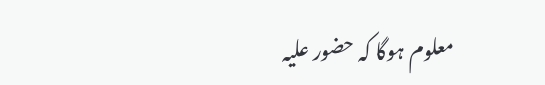معلوم ہوگا کہ حضور علیہ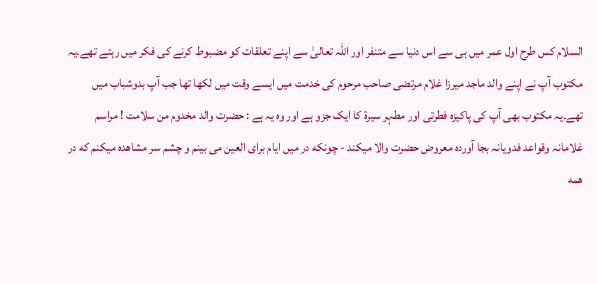السلام کس طرح اول عمر میں ہی سے اس دنیا سے متنفر اور اللہ تعالیٰ سے اپنے تعلقات کو مضبوط کرنے کی فکر میں رہتے تھے۔یہ مکتوب آپ نے اپنے والد ماجد میرزا غلام مرتضی صاحب مرحوم کی خدمت میں ایسے وقت میں لکھا تھا جب آپ بدوشباب میں تھے۔یہ مکتوب بھی آپ کی پاکیزہ فطرتی اور مطہر سیرۃ کا ایک جزو ہے اور وہ یہ ہے : حضرت والد مخدوم من سلامت ! مراسم غلامانہ وقواعد فدویانہ بجا آورده معروض حضرت والا میکند - چونکه در میں ایام برای العین می بینم و چشم سر مشاهده میکنم که در همه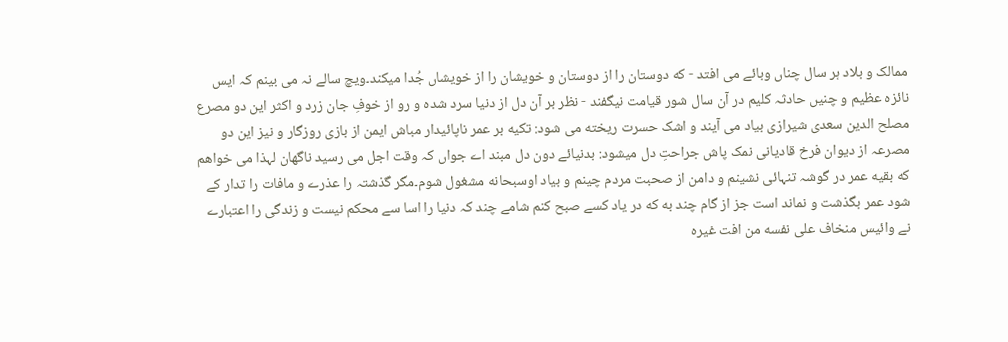ممالک و بلاد ہر سال چناں وبائے می افتد - که دوستان را از دوستان و خویشان را از خویشاں جُدا میکند۔ویچ سالے نہ می بینم کہ ایس نائزہ عظیم و چنیں حادثہ کلیم در آن سال شور قیامت نیگفند - نظر بر آن دل از دنیا سرد شده و رو از خوفِ جان زرد و اکثر این دو مصرع مصلح الدین سعدی شیرازی بیاد می آیند و اشک حسرت ریخته می شود: تکیه بر عمر ناپائیدار مباش ایمن از بازی روزگار و نیز این دو مصرعہ از دیوان فرخ قادیانی نمک پاش جراحتِ دل میشود: بدنیائے دون دل مبند اے جواں کہ وقت اجل می رسید ناگهان لہذا می خواهم که بقیه عمر در گوشہ تنہائی نشینم و دامن از صحبت مردم چینم و بیاد اوسبحانه مشغول شوم۔مگر گذشتہ را عذرے و مافات را تدار کے شود عمر بگذشت و نماند است جز از گام چند به که در یاد کسے صبح کنم شامے چند کہ دنیا را اسا سے محکم نیست و زندگی را اعتبارے نے وائيس منخاف على نفسه من افت غيره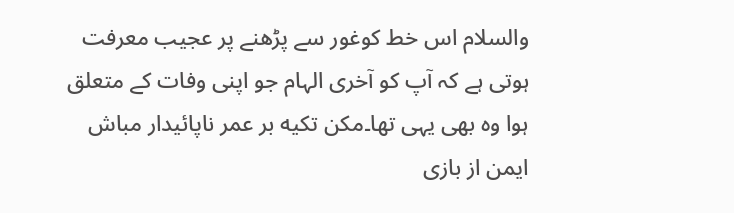والسلام اس خط کوغور سے پڑھنے پر عجیب معرفت ہوتی ہے کہ آپ کو آخری الہام جو اپنی وفات کے متعلق ہوا وہ بھی یہی تھا۔مکن تکیه بر عمر ناپائیدار مباش ایمن از بازی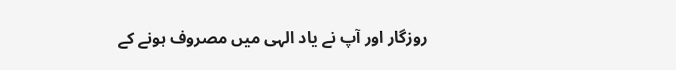روزگار اور آپ نے یاد الہی میں مصروف ہونے کے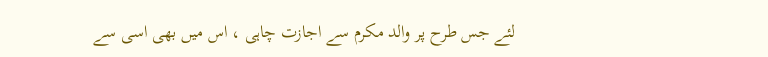لئے جس طرح پر والد مکرم سے اجازت چاہی ، اس میں بھی اسی سے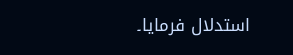استدلال فرمایا۔